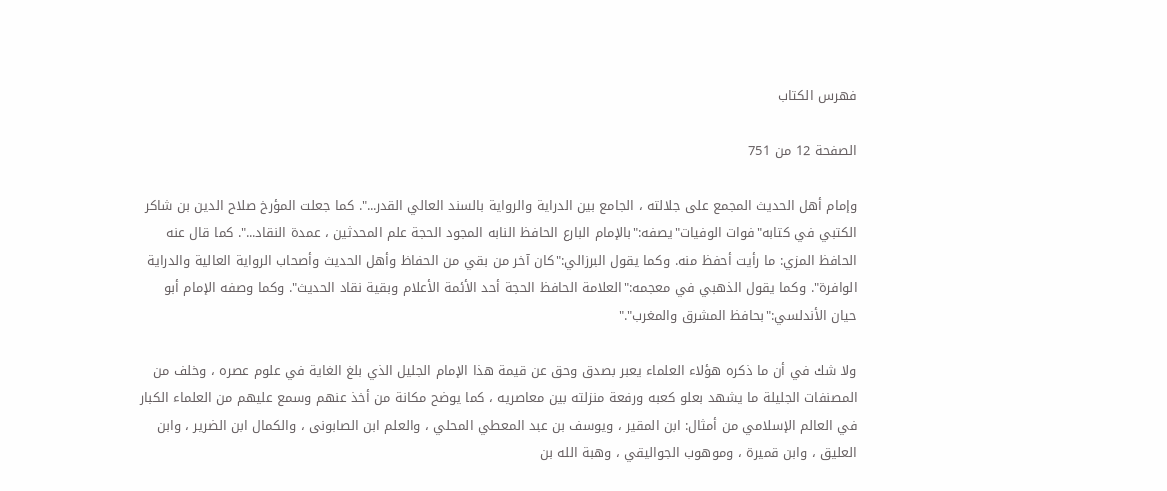فهرس الكتاب

الصفحة 12 من 751

وإمام أهل الحديث المجمع على جلالته ، الجامع بين الدراية والرواية بالسند العالي القدر...". كما جعلت المؤرخ صلاح الدين بن شاكر الكتبي في كتابه"فوات الوفيات"يصفه:"بالإمام البارع الحافظ النابه المجود الحجة علم المحدثين ، عمدة النقاد...". كما قال عنه الحافظ المزي: ما رأيت أحفظ منه. وكما يقول البرزالي:"كان آخر من بقي من الحفاظ وأهل الحديث وأصحاب الرواية العالية والدراية الوافرة". وكما يقول الذهبي في معجمه:"العلامة الحافظ الحجة أحد الأئمة الأعلام وبقية نقاد الحديث". وكما وصفه الإمام أبو حيان الأندلسي:"بحافظ المشرق والمغرب"."

ولا شك في أن ما ذكره هؤلاء العلماء يعبر بصدق وحق عن قيمة هذا الإمام الجليل الذي بلغ الغاية في علوم عصره ، وخلف من المصنفات الجليلة ما يشهد بعلو كعبه ورفعة منزلته بين معاصريه ، كما يوضح مكانة من أخذ عنهم وسمع عليهم من العلماء الكبار في العالم الإسلامي من أمثال: ابن المقير ، ويوسف بن عبد المعطي المحلي ، والعلم ابن الصابونى ، والكمال ابن الضرير ، وابن العليق ، وابن قميرة ، وموهوب الجواليقي ، وهبة الله بن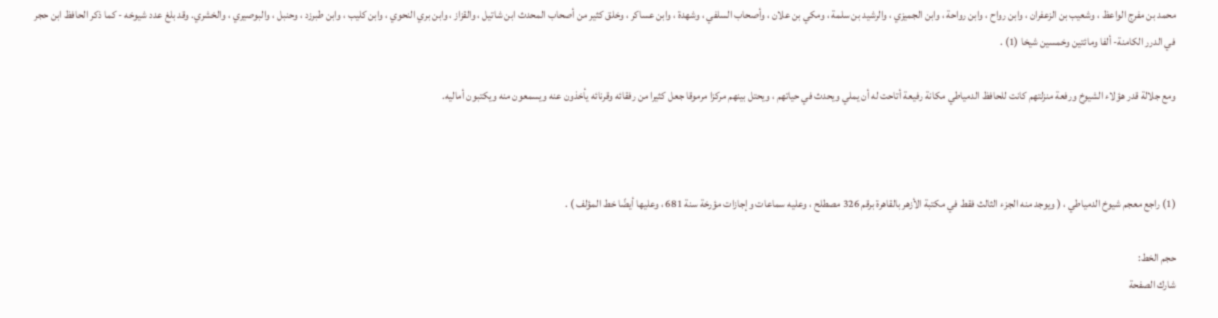محمد بن مفرج الواعظ ، وشعيب بن الزعفران ، وابن رواح ، وابن رواحة ، وابن الجميزي ، والرشيد بن سلمة ، ومكي بن علان ، وأصحاب السلفي ، وشهدة ، وابن عساكر ، وخلق كثير من أصحاب المحدث ابن شاتيل ، والقزاز ، وابن بري النحوي ، وابن كليب ، وابن طبرزد ، وحنبل ، والبوصيري ، والخشري. وقد بلغ عدد شيوخه - كما ذكر الحافظ ابن حجر في الدرر الكامنة- ألفا ومائتين وخمسين شيخا (1) .

ومع جلالة قدر هؤلاء الشيوخ ورفعة منزلتهم كانت للحافظ الدمياطي مكانة رفيعة أتاحت له أن يملي ويحدث في حياتهم ، ويحتل بينهم مركزا مرموقا جعل كثيرا من رفقائه وقرنائه يأخذون عنه ويسمعون منه ويكتبون أماليه.



(1) راجع معجم شيوخ الدمياطي ، ( ويوجد منه الجزء الثالث فقط في مكتبة الأزهر بالقاهرة برقم 326 مصطلح ، وعليه سماعات وإجازات مؤرخة سنة 681 ، وعليها أيضًا خط المؤلف ) .

حجم الخط:
شارك الصفحة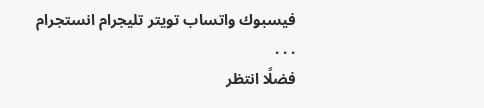فيسبوك واتساب تويتر تليجرام انستجرام
. . .
فضلًا انتظر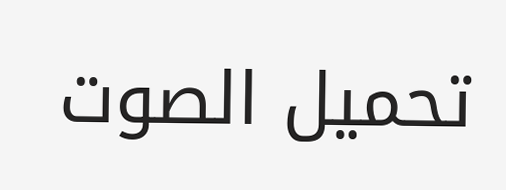تحميل الصوت